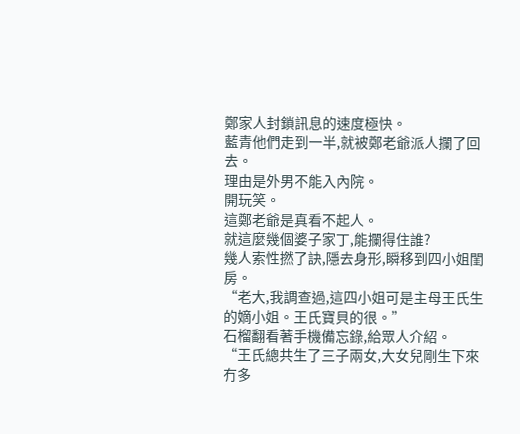鄭家人封鎖訊息的速度極快。
藍青他們走到一半,就被鄭老爺派人攔了回去。
理由是外男不能入內院。
開玩笑。
這鄭老爺是真看不起人。
就這麼幾個婆子家丁,能攔得住誰?
幾人索性撚了訣,隱去身形,瞬移到四小姐閨房。
“老大,我調查過,這四小姐可是主母王氏生的嫡小姐。王氏寶貝的很。”
石榴翻看著手機備忘錄,給眾人介紹。
“王氏總共生了三子兩女,大女兒剛生下來冇多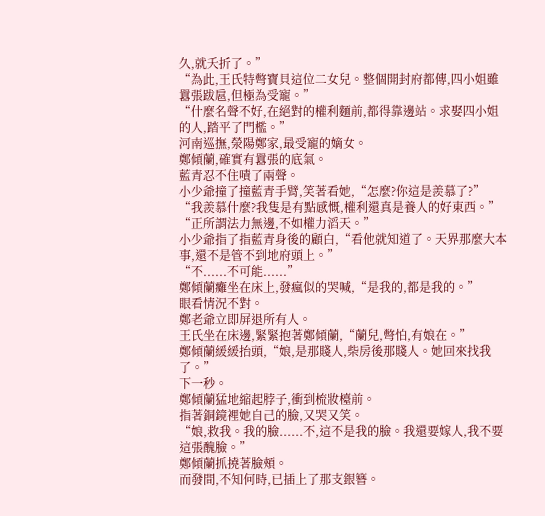久,就夭折了。”
“為此,王氏特彆寶貝這位二女兒。整個開封府都傳,四小姐雖囂張跋扈,但極為受寵。”
“什麼名聲不好,在絕對的權利麵前,都得靠邊站。求娶四小姐的人,踏平了門檻。”
河南巡撫,滎陽鄭家,最受寵的嫡女。
鄭傾蘭,確實有囂張的底氣。
藍青忍不住嘖了兩聲。
小少爺撞了撞藍青手臂,笑著看她,“怎麼?你這是羨慕了?”
“我羨慕什麼?我隻是有點感慨,權利還真是養人的好東西。”
“正所謂法力無邊,不如權力滔天。”
小少爺指了指藍青身後的顧白,“看他就知道了。天界那麼大本事,還不是管不到地府頭上。”
“不......不可能......”
鄭傾蘭癱坐在床上,發瘋似的哭喊,“是我的,都是我的。”
眼看情況不對。
鄭老爺立即屏退所有人。
王氏坐在床邊,緊緊抱著鄭傾蘭,“蘭兒,彆怕,有娘在。”
鄭傾蘭緩緩抬頭,“娘,是那賤人,柴房後那賤人。她回來找我了。”
下一秒。
鄭傾蘭猛地縮起脖子,衝到梳妝檯前。
指著銅鏡裡她自己的臉,又哭又笑。
“娘,救我。我的臉......不,這不是我的臉。我還要嫁人,我不要這張醜臉。”
鄭傾蘭抓撓著臉頰。
而發間,不知何時,已插上了那支銀簪。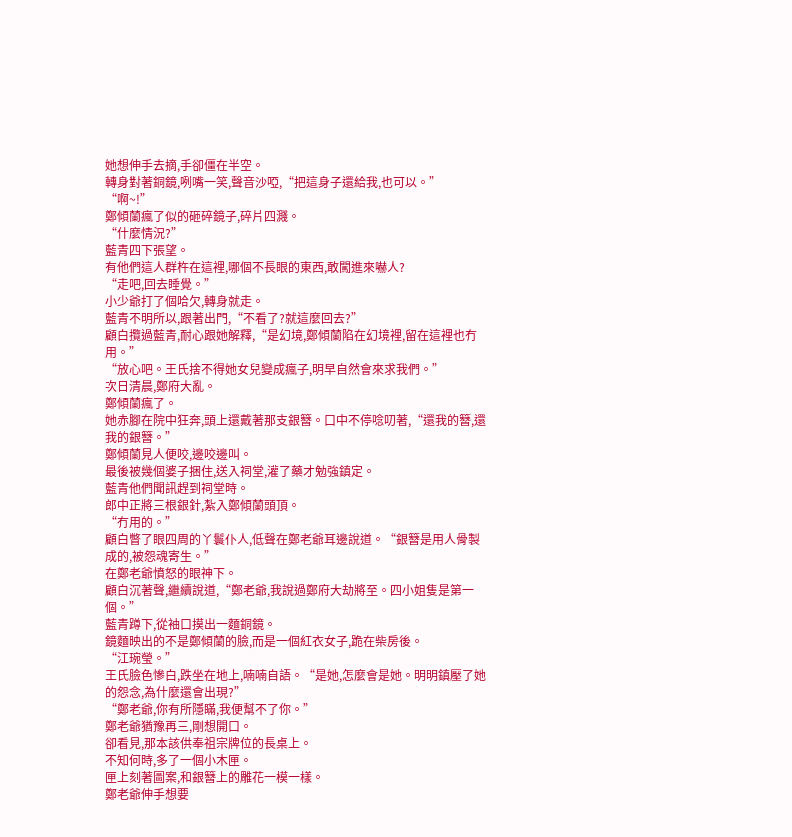她想伸手去摘,手卻僵在半空。
轉身對著銅鏡,咧嘴一笑,聲音沙啞,“把這身子還給我,也可以。”
“啊~!”
鄭傾蘭瘋了似的砸碎鏡子,碎片四濺。
“什麼情況?”
藍青四下張望。
有他們這人群杵在這裡,哪個不長眼的東西,敢闖進來嚇人?
“走吧,回去睡覺。”
小少爺打了個哈欠,轉身就走。
藍青不明所以,跟著出門,“不看了?就這麼回去?”
顧白攬過藍青,耐心跟她解釋,“是幻境,鄭傾蘭陷在幻境裡,留在這裡也冇用。”
“放心吧。王氏捨不得她女兒變成瘋子,明早自然會來求我們。”
次日清晨,鄭府大亂。
鄭傾蘭瘋了。
她赤腳在院中狂奔,頭上還戴著那支銀簪。口中不停唸叨著,“還我的簪,還我的銀簪。”
鄭傾蘭見人便咬,邊咬邊叫。
最後被幾個婆子捆住,送入祠堂,灌了藥才勉強鎮定。
藍青他們聞訊趕到祠堂時。
郎中正將三根銀針,紮入鄭傾蘭頭頂。
“冇用的。”
顧白瞥了眼四周的丫鬟仆人,低聲在鄭老爺耳邊說道。“銀簪是用人骨製成的,被怨魂寄生。”
在鄭老爺憤怒的眼神下。
顧白沉著聲,繼續說道,“鄭老爺,我說過鄭府大劫將至。四小姐隻是第一個。”
藍青蹲下,從袖口摸出一麵銅鏡。
鏡麵映出的不是鄭傾蘭的臉,而是一個紅衣女子,跪在柴房後。
“江琬瑩。”
王氏臉色慘白,跌坐在地上,喃喃自語。“是她,怎麼會是她。明明鎮壓了她的怨念,為什麼還會出現?”
“鄭老爺,你有所隱瞞,我便幫不了你。”
鄭老爺猶豫再三,剛想開口。
卻看見,那本該供奉祖宗牌位的長桌上。
不知何時,多了一個小木匣。
匣上刻著圖案,和銀簪上的雕花一模一樣。
鄭老爺伸手想要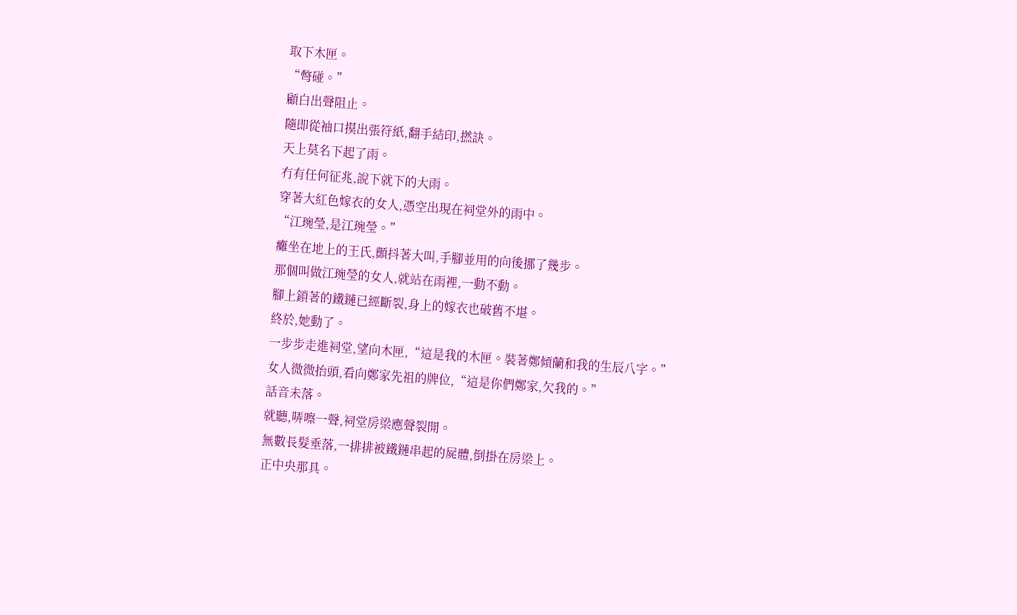取下木匣。
“彆碰。”
顧白出聲阻止。
隨即從袖口摸出張符紙,翻手結印,撚訣。
天上莫名下起了雨。
冇有任何征兆,說下就下的大雨。
穿著大紅色嫁衣的女人,憑空出現在祠堂外的雨中。
“江琬瑩,是江琬瑩。”
癱坐在地上的王氏,顫抖著大叫,手腳並用的向後挪了幾步。
那個叫做江琬瑩的女人,就站在雨裡,一動不動。
腳上鎖著的鐵鏈已經斷裂,身上的嫁衣也破舊不堪。
終於,她動了。
一步步走進祠堂,望向木匣,“這是我的木匣。裝著鄭傾蘭和我的生辰八字。”
女人微微抬頭,看向鄭家先祖的牌位,“這是你們鄭家,欠我的。”
話音未落。
就聽,哢嚓一聲,祠堂房梁應聲裂開。
無數長髮垂落,一排排被鐵鏈串起的屍體,倒掛在房梁上。
正中央那具。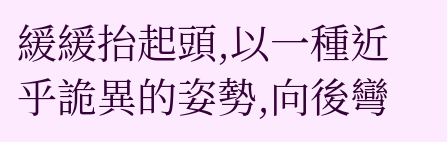緩緩抬起頭,以一種近乎詭異的姿勢,向後彎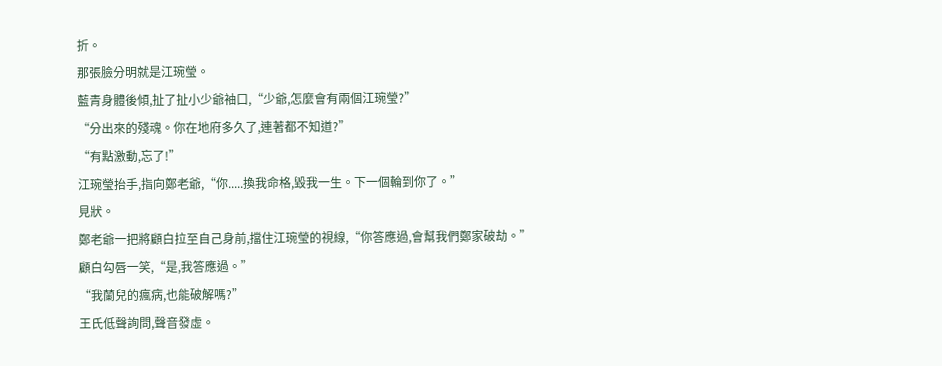折。
那張臉分明就是江琬瑩。
藍青身體後傾,扯了扯小少爺袖口,“少爺,怎麼會有兩個江琬瑩?”
“分出來的殘魂。你在地府多久了,連著都不知道?”
“有點激動,忘了!”
江琬瑩抬手,指向鄭老爺,“你.....換我命格,毀我一生。下一個輪到你了。”
見狀。
鄭老爺一把將顧白拉至自己身前,擋住江琬瑩的視線,“你答應過,會幫我們鄭家破劫。”
顧白勾唇一笑,“是,我答應過。”
“我蘭兒的瘋病,也能破解嗎?”
王氏低聲詢問,聲音發虛。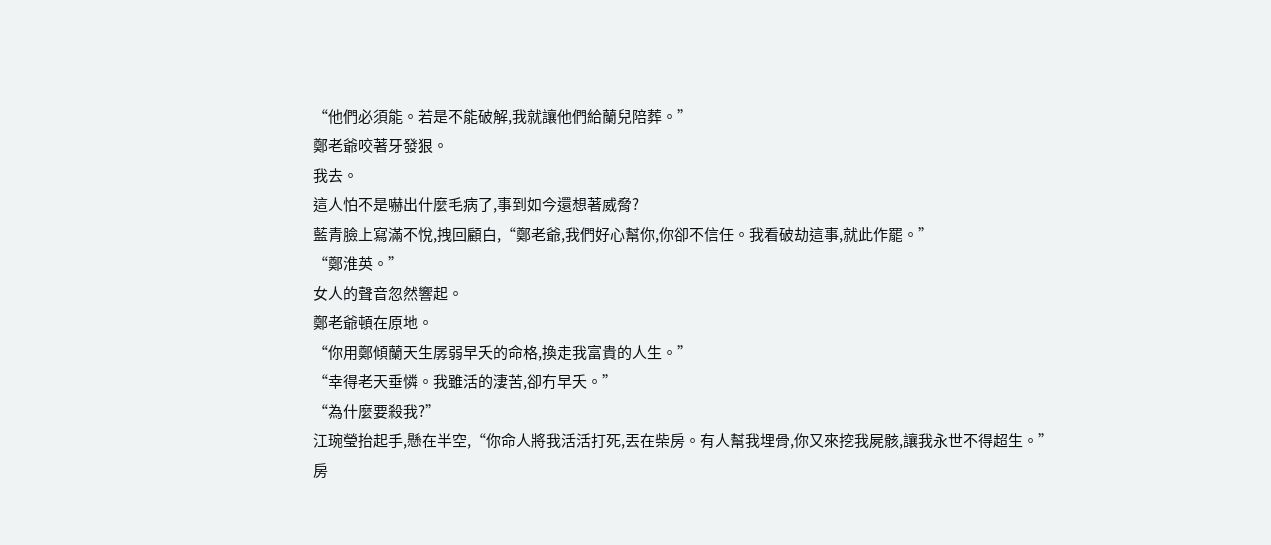“他們必須能。若是不能破解,我就讓他們給蘭兒陪葬。”
鄭老爺咬著牙發狠。
我去。
這人怕不是嚇出什麼毛病了,事到如今還想著威脅?
藍青臉上寫滿不悅,拽回顧白,“鄭老爺,我們好心幫你,你卻不信任。我看破劫這事,就此作罷。”
“鄭淮英。”
女人的聲音忽然響起。
鄭老爺頓在原地。
“你用鄭傾蘭天生孱弱早夭的命格,換走我富貴的人生。”
“幸得老天垂憐。我雖活的淒苦,卻冇早夭。”
“為什麼要殺我?”
江琬瑩抬起手,懸在半空,“你命人將我活活打死,丟在柴房。有人幫我埋骨,你又來挖我屍骸,讓我永世不得超生。”
房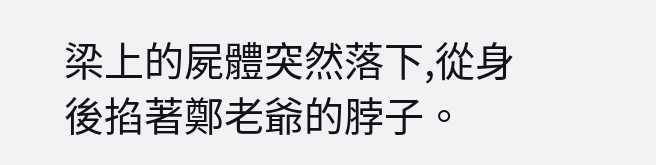梁上的屍體突然落下,從身後掐著鄭老爺的脖子。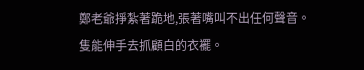鄭老爺掙紮著跪地,張著嘴叫不出任何聲音。
隻能伸手去抓顧白的衣襬。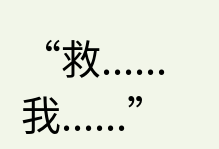“救......我......”